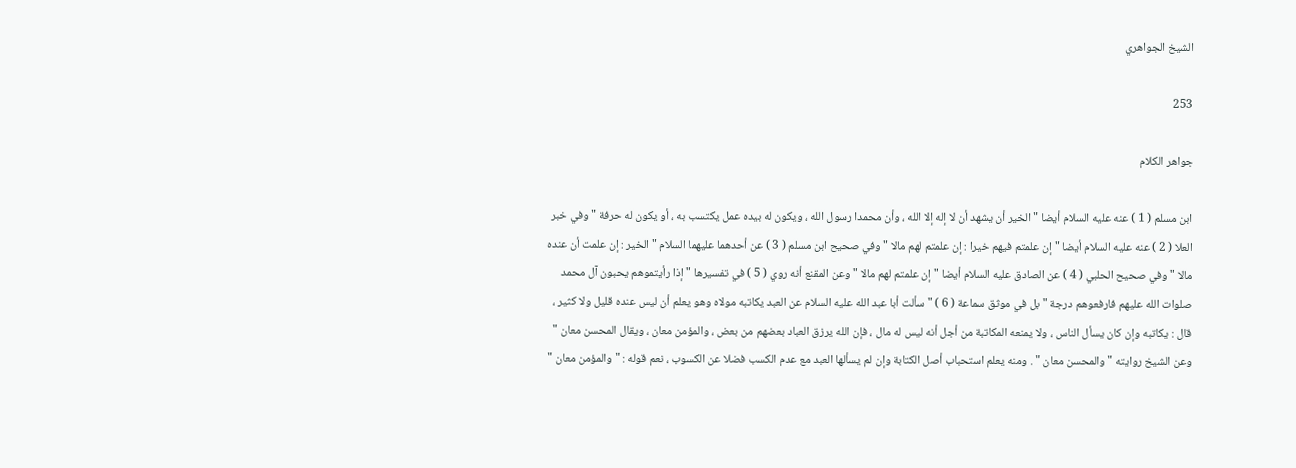الشيخ الجواهري

253

جواهر الكلام

ابن مسلم ( 1 ) عنه عليه السلام أيضا " الخير أن يشهد أن لا إله إلا الله ، وأن محمدا رسول الله ، ويكون له بيده عمل يكتسب به ، أو يكون له حرفة " وفي خبر العلا ( 2 ) عنه عليه السلام أيضا " إن علمتم فيهم خيرا : إن علمتم لهم مالا " وفي صحيح ابن مسلم ( 3 ) عن أحدهما عليهما السلام " الخير : إن علمت أن عنده مالا " وفي صحيح الحلبي ( 4 ) عن الصادق عليه السلام أيضا " إن علمتم لهم مالا " وعن المقنع أنه روي ( 5 ) في تفسيرها " إذا رأيتموهم يحبون آل محمد صلوات الله عليهم فارفعوهم درجة " بل في موثق سماعة ( 6 ) " سألت أبا عبد الله عليه السلام عن العبد يكاتبه مولاه وهو يعلم أن ليس عنده قليل ولا كثير ، قال : يكاتبه وإن كان يسأل الناس ، ولا يمنعه المكاتبة من أجل أنه ليس له مال ، فإن الله يرزق العباد بعضهم من بعض ، والمؤمن معان ، ويقال المحسن معان " وعن الشيخ روايته " والمحسن معان " . ومنه يعلم استحباب أصل الكتابة وإن لم يسألها العبد مع عدم الكسب فضلا عن الكسوب ، نعم قوله : " والمؤمن معان "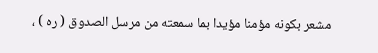مشعر بكونه مؤمنا مؤيدا بما سمعته من مرسل الصدوق ( ره ) ،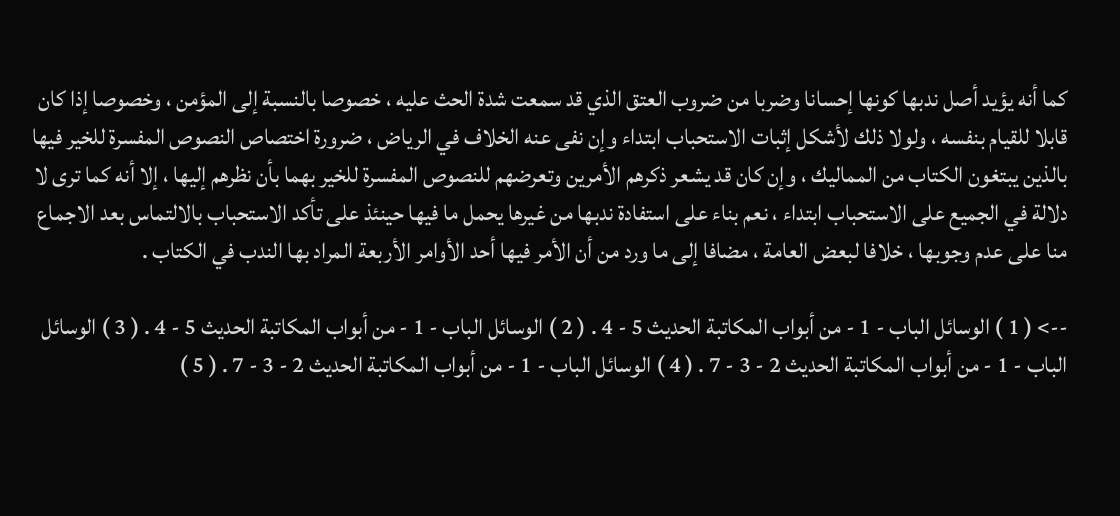كما أنه يؤيد أصل ندبها كونها إحسانا وضربا من ضروب العتق الذي قد سمعت شدة الحث عليه ، خصوصا بالنسبة إلى المؤمن ، وخصوصا إذا كان قابلا للقيام بنفسه ، ولولا ذلك لأشكل إثبات الاستحباب ابتداء وإن نفى عنه الخلاف في الرياض ، ضرورة اختصاص النصوص المفسرة للخير فيها بالذين يبتغون الكتاب من المماليك ، وإن كان قد يشعر ذكرهم الأمرين وتعرضهم للنصوص المفسرة للخير بهما بأن نظرهم إليها ، إلا أنه كما ترى لا دلالة في الجميع على الاستحباب ابتداء ، نعم بناء على استفادة ندبها من غيرها يحمل ما فيها حينئذ على تأكد الاستحباب بالالتماس بعد الاجماع منا على عدم وجوبها ، خلافا لبعض العامة ، مضافا إلى ما ورد من أن الأمر فيها أحد الأوامر الأربعة المراد بها الندب في الكتاب .

--> ( 1 ) الوسائل الباب - 1 - من أبواب المكاتبة الحديث 5 - 4 . ( 2 ) الوسائل الباب - 1 - من أبواب المكاتبة الحديث 5 - 4 . ( 3 ) الوسائل الباب - 1 - من أبواب المكاتبة الحديث 2 - 3 - 7 . ( 4 ) الوسائل الباب - 1 - من أبواب المكاتبة الحديث 2 - 3 - 7 . ( 5 )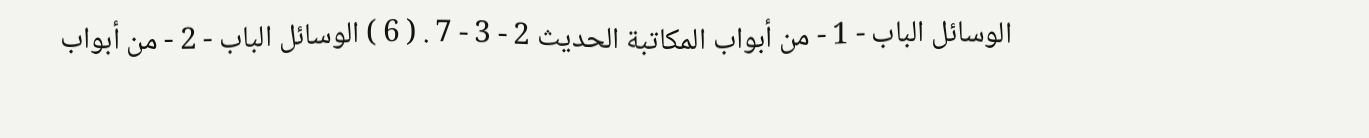الوسائل الباب - 1 - من أبواب المكاتبة الحديث 2 - 3 - 7 . ( 6 ) الوسائل الباب - 2 - من أبواب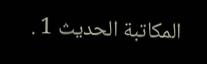المكاتبة الحديث 1 .